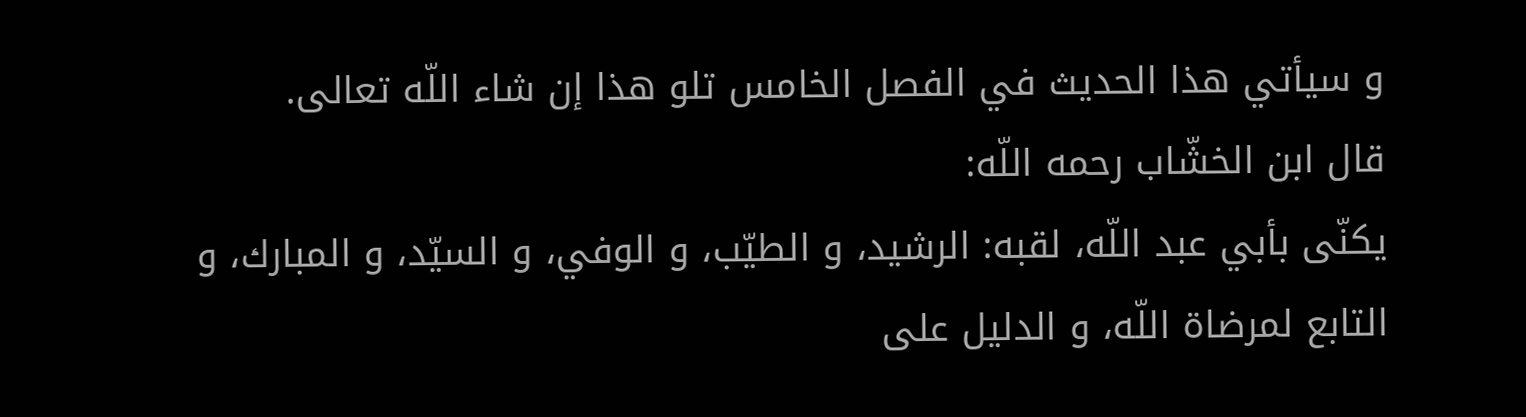و سيأتي هذا الحديث في الفصل الخامس تلو هذا إن شاء اللّه تعالى.
قال ابن الخشّاب رحمه اللّه:
يكنّى بأبي عبد اللّه، لقبه: الرشيد، و الطيّب، و الوفي، و السيّد، و المبارك، و التابع لمرضاة اللّه، و الدليل على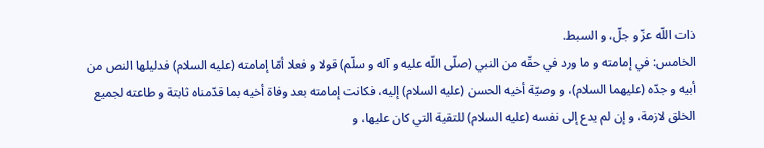ذات اللّه عزّ و جلّ، و السبط.
الخامس: في إمامته و ما ورد في حقّه من النبي (صلّى اللّه عليه و آله و سلّم) قولا و فعلا أمّا إمامته (عليه السلام) فدليلها النص من أبيه و جدّه (عليهما السلام)، و وصيّة أخيه الحسن (عليه السلام) إليه، فكانت إمامته بعد وفاة أخيه بما قدّمناه ثابتة و طاعته لجميع الخلق لازمة، و إن لم يدع إلى نفسه (عليه السلام) للتقية التي كان عليها، و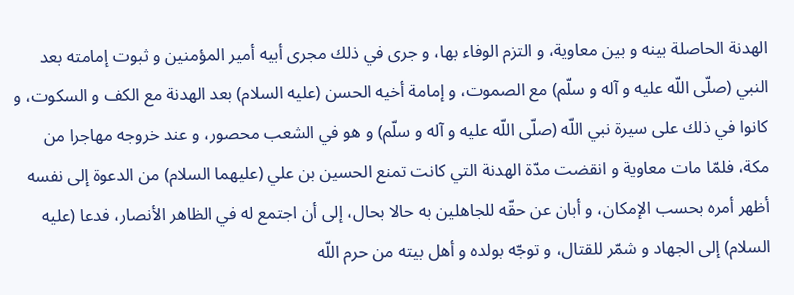الهدنة الحاصلة بينه و بين معاوية، و التزم الوفاء بها، و جرى في ذلك مجرى أبيه أمير المؤمنين و ثبوت إمامته بعد النبي (صلّى اللّه عليه و آله و سلّم) مع الصموت، و إمامة أخيه الحسن (عليه السلام) بعد الهدنة مع الكف و السكوت، و كانوا في ذلك على سيرة نبي اللّه (صلّى اللّه عليه و آله و سلّم) و هو في الشعب محصور، و عند خروجه مهاجرا من مكة، فلمّا مات معاوية و انقضت مدّة الهدنة التي كانت تمنع الحسين بن علي (عليهما السلام) من الدعوة إلى نفسه أظهر أمره بحسب الإمكان، و أبان عن حقّه للجاهلين به حالا بحال، إلى أن اجتمع له في الظاهر الأنصار، فدعا (عليه السلام) إلى الجهاد و شمّر للقتال، و توجّه بولده و أهل بيته من حرم اللّه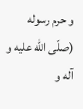و حرم رسوله (صلّى اللّه عليه و آله و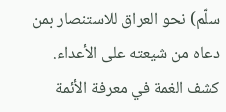سلّم) نحو العراق للاستنصار بمن دعاه من شيعته على الأعداء.
كشف الغمة في معرفة الأئمة